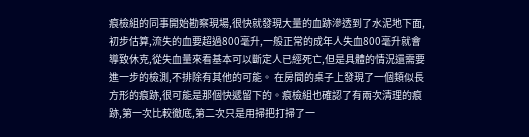痕檢組的同事開始勘察現場,很快就發現大量的血跡滲透到了水泥地下面,初步估算,流失的血要超過800毫升,一般正常的成年人失血800毫升就會導致休克,從失血量來看基本可以斷定人已經死亡,但是具體的情況還需要進一步的檢測,不排除有其他的可能。 在房間的桌子上發現了一個類似長方形的痕跡,很可能是那個快遞留下的。痕檢組也確認了有兩次清理的痕跡,第一次比較徹底,第二次只是用掃把打掃了一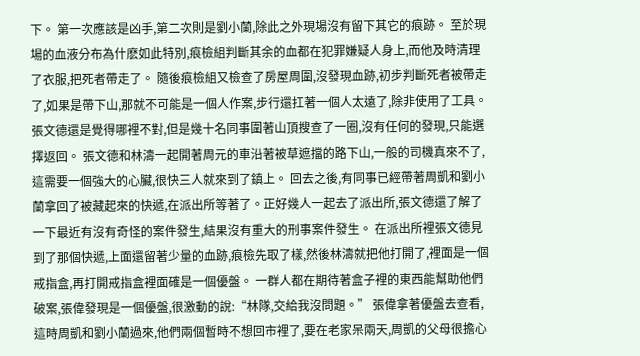下。 第一次應該是凶手,第二次則是劉小蘭,除此之外現場沒有留下其它的痕跡。 至於現場的血液分布為什麽如此特別,痕檢組判斷其余的血都在犯罪嫌疑人身上,而他及時清理了衣服,把死者帶走了。 隨後痕檢組又檢查了房屋周圍,沒發現血跡,初步判斷死者被帶走了,如果是帶下山,那就不可能是一個人作案,步行還扛著一個人太遠了,除非使用了工具。 張文德還是覺得哪裡不對,但是幾十名同事圍著山頂搜查了一圈,沒有任何的發現,只能選擇返回。 張文德和林濤一起開著周元的車沿著被草遮擋的路下山,一般的司機真來不了,這需要一個強大的心臟,很快三人就來到了鎮上。 回去之後,有同事已經帶著周凱和劉小蘭拿回了被藏起來的快遞,在派出所等著了。正好幾人一起去了派出所,張文德還了解了一下最近有沒有奇怪的案件發生,結果沒有重大的刑事案件發生。 在派出所裡張文德見到了那個快遞,上面還留著少量的血跡,痕檢先取了樣,然後林濤就把他打開了,裡面是一個戒指盒,再打開戒指盒裡面確是一個優盤。 一群人都在期待著盒子裡的東西能幫助他們破案,張偉發現是一個優盤,很激動的說:“林隊,交給我沒問題。” 張偉拿著優盤去查看,這時周凱和劉小蘭過來,他們兩個暫時不想回市裡了,要在老家呆兩天,周凱的父母很擔心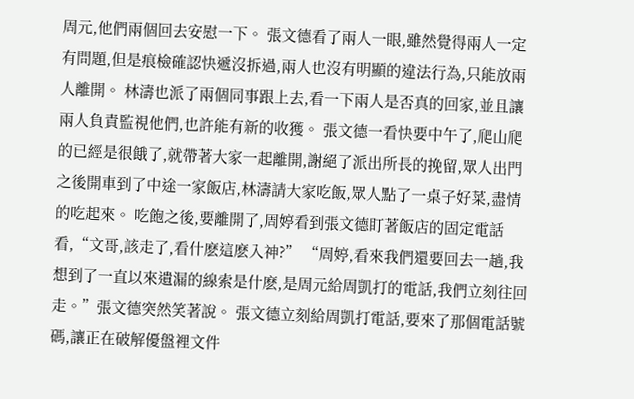周元,他們兩個回去安慰一下。 張文德看了兩人一眼,雖然覺得兩人一定有問題,但是痕檢確認快遞沒拆過,兩人也沒有明顯的違法行為,只能放兩人離開。 林濤也派了兩個同事跟上去,看一下兩人是否真的回家,並且讓兩人負責監視他們,也許能有新的收獲。 張文德一看快要中午了,爬山爬的已經是很餓了,就帶著大家一起離開,謝絕了派出所長的挽留,眾人出門之後開車到了中途一家飯店,林濤請大家吃飯,眾人點了一桌子好菜,盡情的吃起來。 吃飽之後,要離開了,周婷看到張文德盯著飯店的固定電話看,“文哥,該走了,看什麽這麽入神?” “周婷,看來我們還要回去一趟,我想到了一直以來遺漏的線索是什麽,是周元給周凱打的電話,我們立刻往回走。”張文德突然笑著說。 張文德立刻給周凱打電話,要來了那個電話號碼,讓正在破解優盤裡文件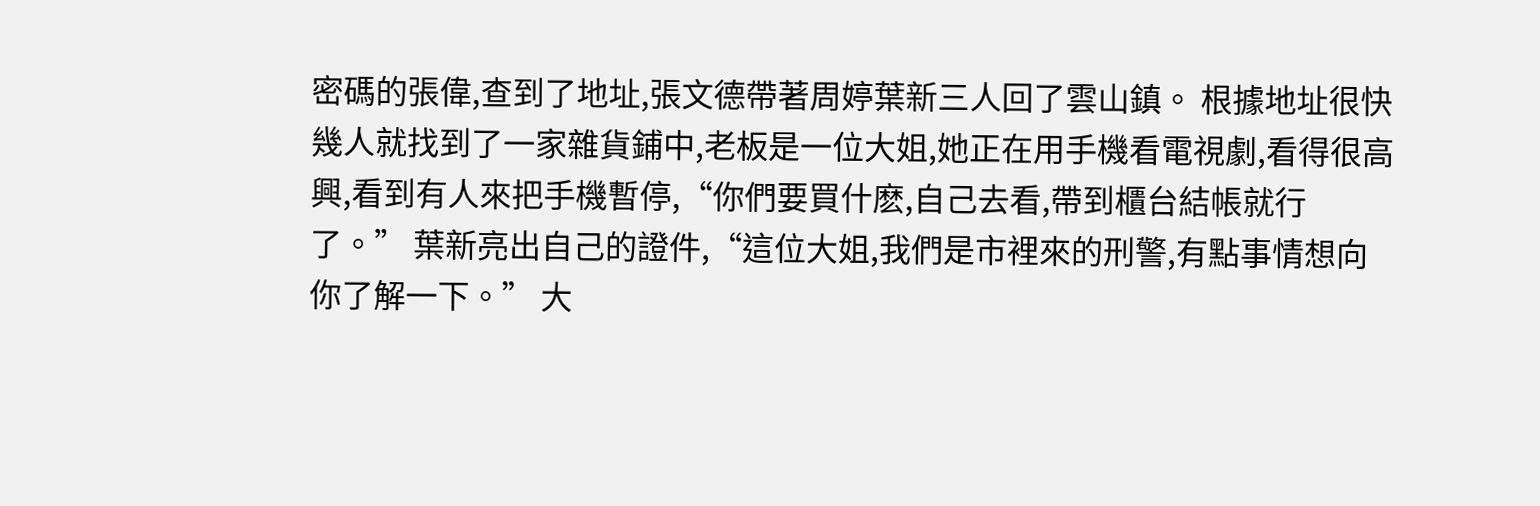密碼的張偉,查到了地址,張文德帶著周婷葉新三人回了雲山鎮。 根據地址很快幾人就找到了一家雜貨鋪中,老板是一位大姐,她正在用手機看電視劇,看得很高興,看到有人來把手機暫停,“你們要買什麽,自己去看,帶到櫃台結帳就行了。” 葉新亮出自己的證件,“這位大姐,我們是市裡來的刑警,有點事情想向你了解一下。” 大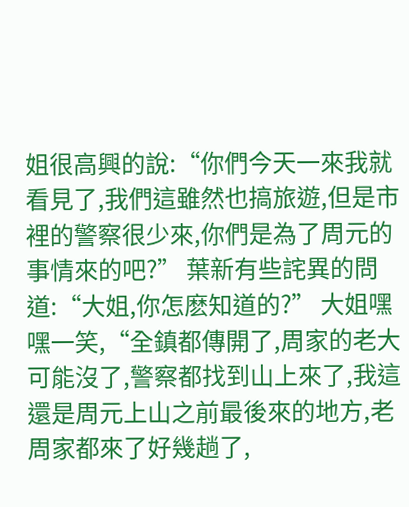姐很高興的說:“你們今天一來我就看見了,我們這雖然也搞旅遊,但是市裡的警察很少來,你們是為了周元的事情來的吧?” 葉新有些詫異的問道:“大姐,你怎麽知道的?” 大姐嘿嘿一笑,“全鎮都傳開了,周家的老大可能沒了,警察都找到山上來了,我這還是周元上山之前最後來的地方,老周家都來了好幾趟了,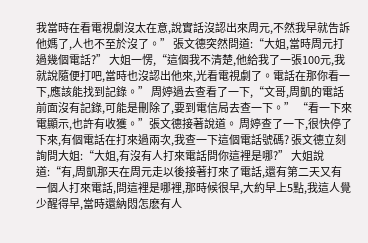我當時在看電視劇沒太在意,說實話沒認出來周元,不然我早就告訴他媽了,人也不至於沒了。” 張文德突然問道:“大姐,當時周元打過幾個電話?” 大姐一愣,“這個我不清楚,他給我了一張100元,我就說隨便打吧,當時也沒認出他來,光看電視劇了。電話在那你看一下,應該能找到記錄。” 周婷過去查看了一下,“文哥,周凱的電話前面沒有記錄,可能是刪除了,要到電信局去查一下。” “看一下來電顯示,也許有收獲。”張文德接著說道。 周婷查了一下,很快停了下來,有個電話在打來過兩次,我查一下這個電話號碼? 張文德立刻詢問大姐:“大姐,有沒有人打來電話問你這裡是哪?” 大姐說道:“有,周凱那天在周元走以後接著打來了電話,還有第二天又有一個人打來電話,問這裡是哪裡,那時候很早,大約早上5點,我這人覺少醒得早,當時還納悶怎麽有人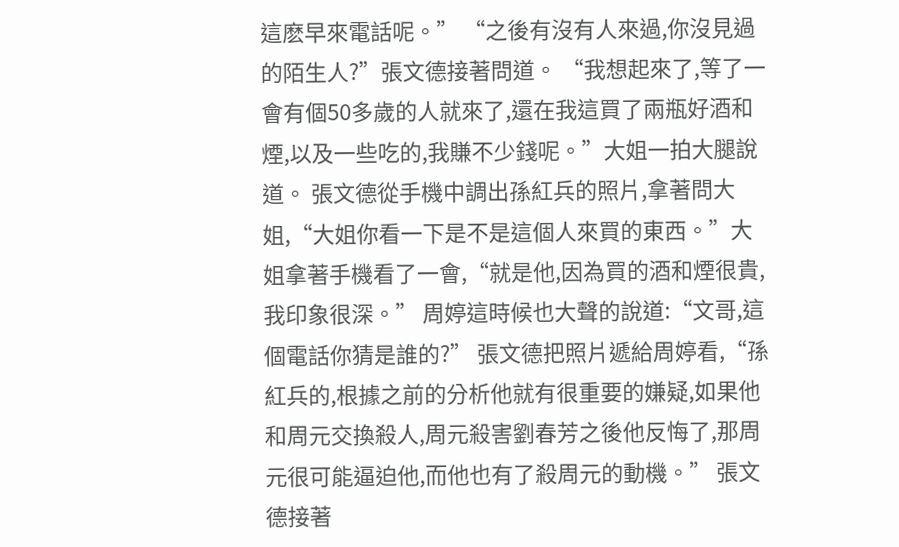這麽早來電話呢。” “之後有沒有人來過,你沒見過的陌生人?”張文德接著問道。 “我想起來了,等了一會有個50多歲的人就來了,還在我這買了兩瓶好酒和煙,以及一些吃的,我賺不少錢呢。”大姐一拍大腿說道。 張文德從手機中調出孫紅兵的照片,拿著問大姐,“大姐你看一下是不是這個人來買的東西。”大姐拿著手機看了一會,“就是他,因為買的酒和煙很貴,我印象很深。” 周婷這時候也大聲的說道:“文哥,這個電話你猜是誰的?” 張文德把照片遞給周婷看,“孫紅兵的,根據之前的分析他就有很重要的嫌疑,如果他和周元交換殺人,周元殺害劉春芳之後他反悔了,那周元很可能逼迫他,而他也有了殺周元的動機。” 張文德接著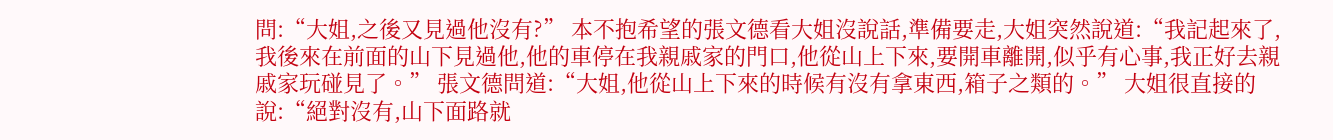問:“大姐,之後又見過他沒有?” 本不抱希望的張文德看大姐沒說話,準備要走,大姐突然說道:“我記起來了,我後來在前面的山下見過他,他的車停在我親戚家的門口,他從山上下來,要開車離開,似乎有心事,我正好去親戚家玩碰見了。” 張文德問道:“大姐,他從山上下來的時候有沒有拿東西,箱子之類的。” 大姐很直接的說:“絕對沒有,山下面路就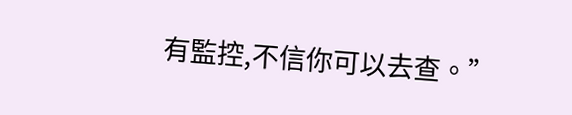有監控,不信你可以去查。”